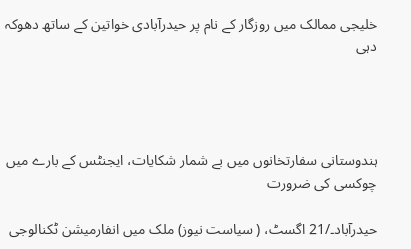خلیجی ممالک میں روزگار کے نام پر حیدرآبادی خواتین کے ساتھ دھوکہ دہی




ہندوستانی سفارتخانوں میں بے شمار شکایات، ایجنٹس کے بارے میں چوکسی کی ضرورت

حیدرآباد۔/21 اگسٹ، ( سیاست نیوز) ملک میں انفارمیشن ٹکنالوجی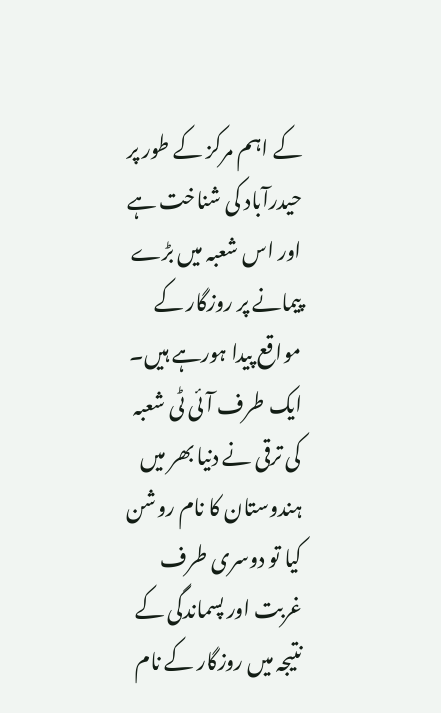کے اہم مرکز کے طور پر حیدرآباد کی شناخت ہے اور اس شعبہ میں بڑے پیمانے پر روزگار کے مواقع پیدا ہورہے ہیں۔ ایک طرف آئی ٹی شعبہ کی ترقی نے دنیا بھر میں ہندوستان کا نام روشن کیا تو دوسری طرف غربت اور پسماندگی کے نتیجہ میں روزگار کے نام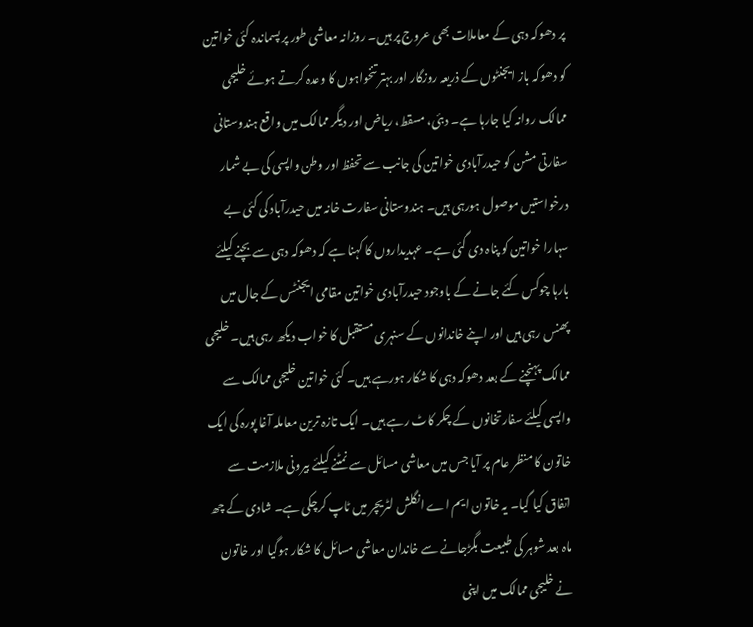پر دھوکہ دہی کے معاملات بھی عروج پر ہیں۔ روزانہ معاشی طور پر پسماندہ کئی خواتین کو دھوکہ باز ایجنٹوں کے ذریعہ روزگار اور بہتر تنخواہوں کا وعدہ کرتے ہوئے خلیجی ممالک روانہ کیا جارہا ہے۔ دبئی، مسقط، ریاض اور دیگر ممالک میں واقع ہندوستانی سفارتی مشن کو حیدرآبادی خواتین کی جانب سے تحفظ اور وطن واپسی کی بے شمار درخواستیں موصول ہورہی ہیں۔ ہندوستانی سفارت خانہ میں حیدرآباد کی کئی بے سہارا خواتین کو پناہ دی گئی ہے۔ عہدیداروں کا کہنا ہے کہ دھوکہ دہی سے بچنے کیلئے بارہا چوکس کئے جانے کے باوجود حیدرآبادی خواتین مقامی ایجنٹس کے جال میں پھنس رہی ہیں اور اپنے خاندانوں کے سنہری مستقبل کا خواب دیکھ رہی ہیں۔ خلیجی ممالک پہنچنے کے بعد دھوکہ دہی کا شکار ہورہے ہیں۔ کئی خواتین خلیجی ممالک سے واپسی کیلئے سفارتخانوں کے چکر کاٹ رہے ہیں۔ ایک تازہ ترین معاملہ آغا پورہ کی ایک خاتون کا منظر عام پر آیا جس میں معاشی مسائل سے نمٹنے کیلئے بیرونی ملازمت سے اتفاق کیا گیا۔ یہ خاتون ایم اے انگلش لٹریچر میں ٹاپ کرچکی ہے۔ شادی کے چھ ماہ بعد شوہر کی طبیعت بگڑجانے سے خاندان معاشی مسائل کا شکار ہوگیا اور خاتون نے خلیجی ممالک میں اپنی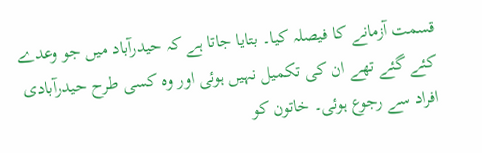قسمت آزمانے کا فیصلہ کیا۔ بتایا جاتا ہے کہ حیدرآباد میں جو وعدے کئے گئے تھے ان کی تکمیل نہیں ہوئی اور وہ کسی طرح حیدرآبادی افراد سے رجوع ہوئی۔ خاتون کو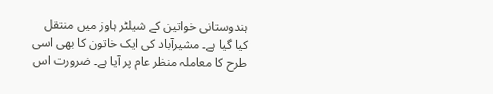ہندوستانی خواتین کے شیلٹر ہاوز میں منتقل کیا گیا ہے۔ مشیرآباد کی ایک خاتون کا بھی اسی طرح کا معاملہ منظر عام پر آیا ہے۔ ضرورت اس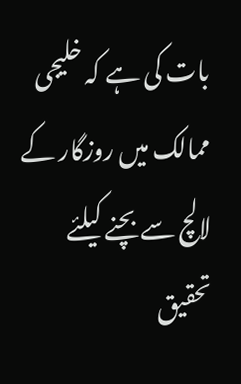بات کی ہے کہ خلیجی ممالک میں روزگار کے لالچ سے بچنے کیلئے تحقیق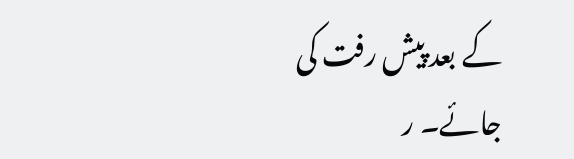کے بعد پیش رفت کی جائے۔ ر